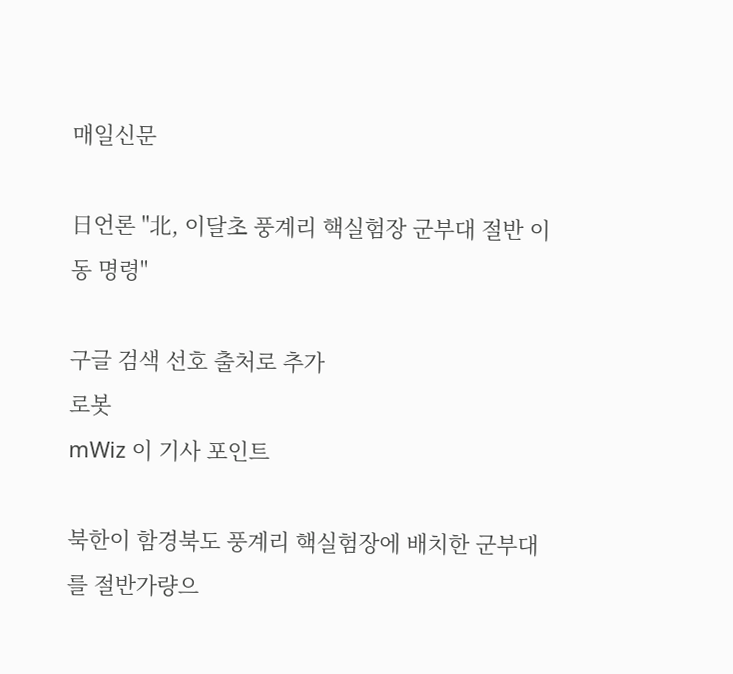매일신문

日언론 "北, 이달초 풍계리 핵실험장 군부대 절반 이동 명령"

구글 검색 선호 출처로 추가
로봇
mWiz 이 기사 포인트

북한이 함경북도 풍계리 핵실험장에 배치한 군부대를 절반가량으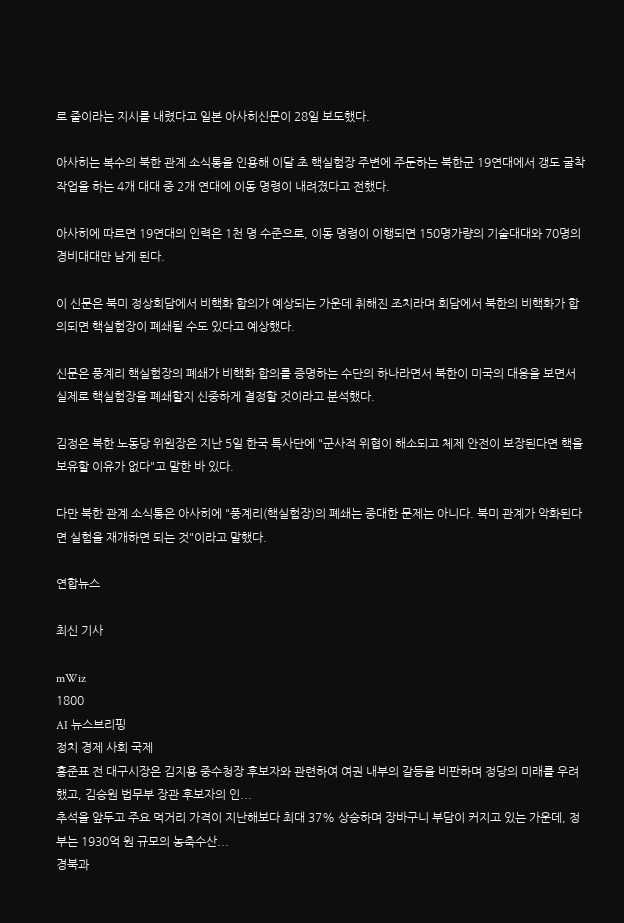로 줄이라는 지시를 내렸다고 일본 아사히신문이 28일 보도했다.

아사히는 복수의 북한 관계 소식통을 인용해 이달 초 핵실험장 주변에 주둔하는 북한군 19연대에서 갱도 굴착작업을 하는 4개 대대 중 2개 연대에 이동 명령이 내려졌다고 전했다.

아사히에 따르면 19연대의 인력은 1천 명 수준으로, 이동 명령이 이행되면 150명가량의 기술대대와 70명의 경비대대만 남게 된다.

이 신문은 북미 정상회담에서 비핵화 합의가 예상되는 가운데 취해진 조치라며 회담에서 북한의 비핵화가 합의되면 핵실험장이 폐쇄될 수도 있다고 예상했다.

신문은 풍계리 핵실험장의 폐쇄가 비핵화 합의를 증명하는 수단의 하나라면서 북한이 미국의 대응을 보면서 실제로 핵실험장을 폐쇄할지 신중하게 결정할 것이라고 분석했다.

김정은 북한 노동당 위원장은 지난 5일 한국 특사단에 "군사적 위협이 해소되고 체제 안전이 보장된다면 핵을 보유할 이유가 없다"고 말한 바 있다.

다만 북한 관계 소식통은 아사히에 "풍계리(핵실험장)의 폐쇄는 중대한 문제는 아니다. 북미 관계가 악화된다면 실험을 재개하면 되는 것"이라고 말했다.

연합뉴스

최신 기사

mWiz
1800
AI 뉴스브리핑
정치 경제 사회 국제
홍준표 전 대구시장은 김지용 중수청장 후보자와 관련하여 여권 내부의 갈등을 비판하며 정당의 미래를 우려했고, 김승원 법무부 장관 후보자의 인...
추석을 앞두고 주요 먹거리 가격이 지난해보다 최대 37% 상승하며 장바구니 부담이 커지고 있는 가운데, 정부는 1930억 원 규모의 농축수산...
경북과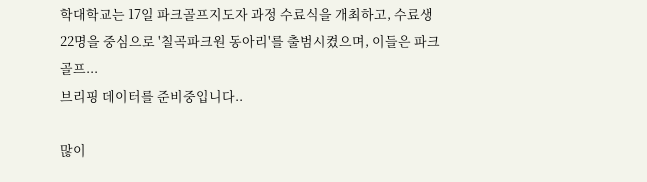학대학교는 17일 파크골프지도자 과정 수료식을 개최하고, 수료생 22명을 중심으로 '칠곡파크원 동아리'를 출범시켰으며, 이들은 파크골프...
브리핑 데이터를 준비중입니다..

많이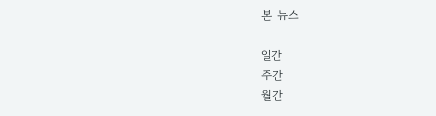본 뉴스

일간
주간
월간